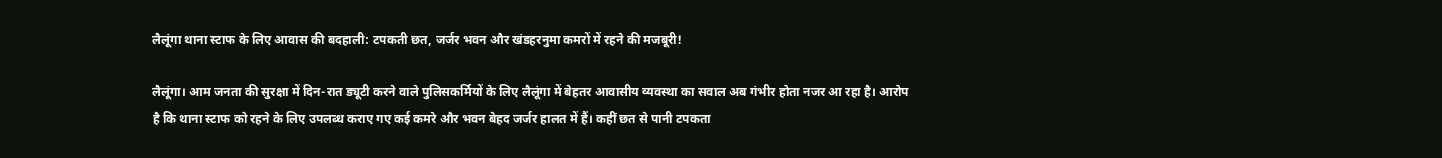लैलूंगा थाना स्टाफ के लिए आवास की बदहाली: टपकती छत, जर्जर भवन और खंडहरनुमा कमरों में रहने की मजबूरी!

लैलूंगा। आम जनता की सुरक्षा में दिन-रात ड्यूटी करने वाले पुलिसकर्मियों के लिए लैलूंगा में बेहतर आवासीय व्यवस्था का सवाल अब गंभीर होता नजर आ रहा है। आरोप है कि थाना स्टाफ को रहने के लिए उपलब्ध कराए गए कई कमरे और भवन बेहद जर्जर हालत में हैं। कहीं छत से पानी टपकता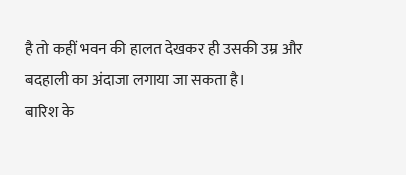है तो कहीं भवन की हालत देखकर ही उसकी उम्र और बदहाली का अंदाजा लगाया जा सकता है।
बारिश के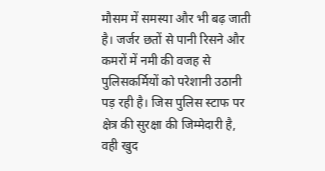मौसम में समस्या और भी बढ़ जाती है। जर्जर छतों से पानी रिसने और कमरों में नमी की वजह से पुलिसकर्मियों को परेशानी उठानी पड़ रही है। जिस पुलिस स्टाफ पर क्षेत्र की सुरक्षा की जिम्मेदारी है, वही खुद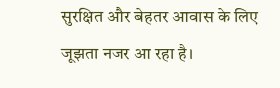सुरक्षित और बेहतर आवास के लिए जूझता नजर आ रहा है।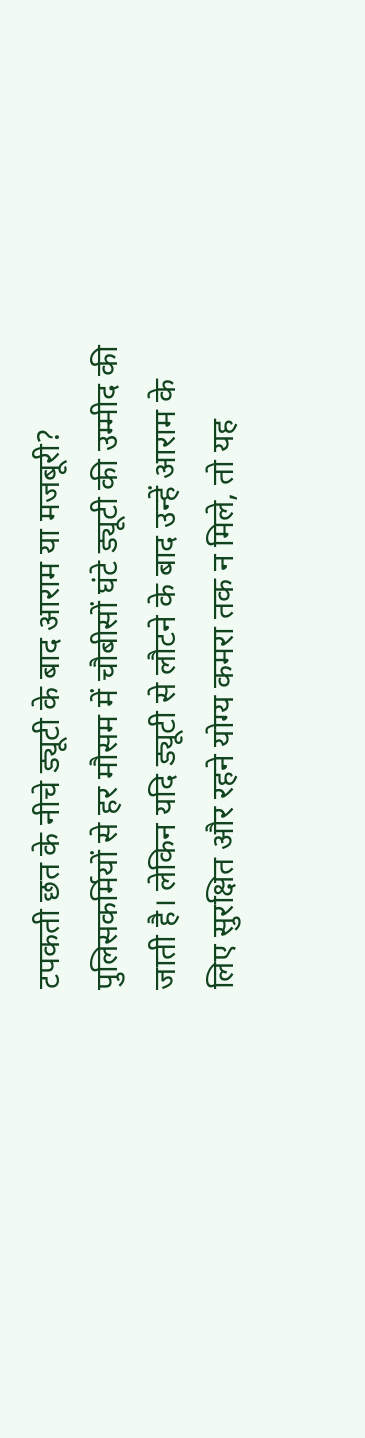टपकती छत के नीचे ड्यूटी के बाद आराम या मजबूरी?
पुलिसकर्मियों से हर मौसम में चौबीसों घंटे ड्यूटी की उम्मीद की जाती है। लेकिन यदि ड्यूटी से लौटने के बाद उन्हें आराम के लिए सुरक्षित और रहने योग्य कमरा तक न मिले, तो यह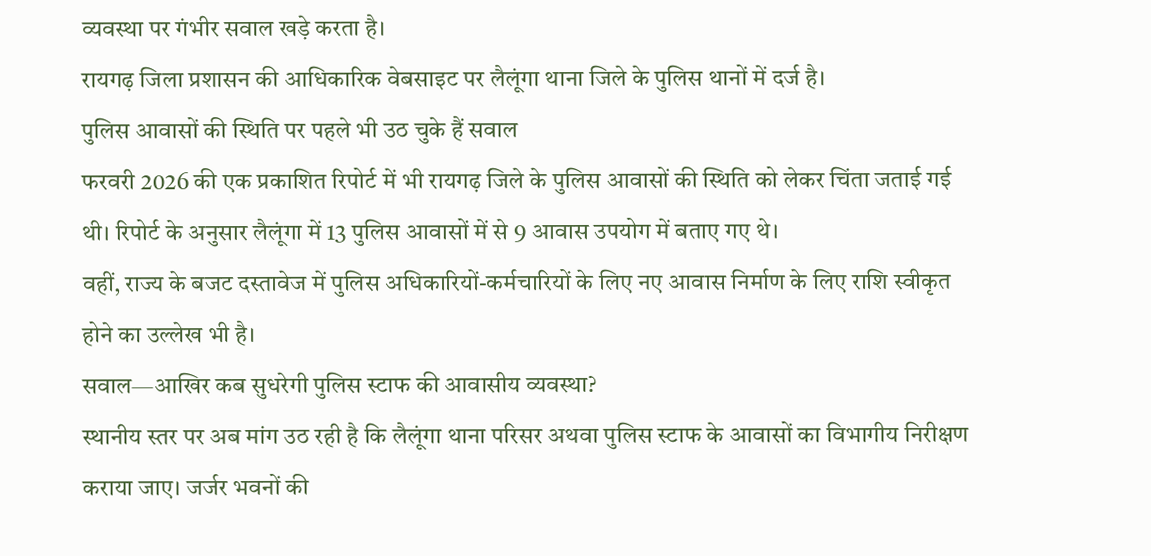व्यवस्था पर गंभीर सवाल खड़े करता है।
रायगढ़ जिला प्रशासन की आधिकारिक वेबसाइट पर लैलूंगा थाना जिले के पुलिस थानों में दर्ज है।
पुलिस आवासों की स्थिति पर पहले भी उठ चुके हैं सवाल
फरवरी 2026 की एक प्रकाशित रिपोर्ट में भी रायगढ़ जिले के पुलिस आवासों की स्थिति को लेकर चिंता जताई गई थी। रिपोर्ट के अनुसार लैलूंगा में 13 पुलिस आवासों में से 9 आवास उपयोग में बताए गए थे।
वहीं, राज्य के बजट दस्तावेज में पुलिस अधिकारियों-कर्मचारियों के लिए नए आवास निर्माण के लिए राशि स्वीकृत होने का उल्लेख भी है।
सवाल—आखिर कब सुधरेगी पुलिस स्टाफ की आवासीय व्यवस्था?
स्थानीय स्तर पर अब मांग उठ रही है कि लैलूंगा थाना परिसर अथवा पुलिस स्टाफ के आवासों का विभागीय निरीक्षण कराया जाए। जर्जर भवनों की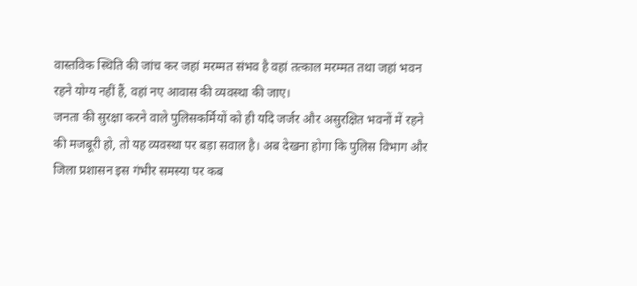वास्तविक स्थिति की जांच कर जहां मरम्मत संभव है वहां तत्काल मरम्मत तथा जहां भवन रहने योग्य नहीं हैं, वहां नए आवास की व्यवस्था की जाए।
जनता की सुरक्षा करने वाले पुलिसकर्मियों को ही यदि जर्जर और असुरक्षित भवनों में रहने की मजबूरी हो, तो यह व्यवस्था पर बड़ा सवाल है। अब देखना होगा कि पुलिस विभाग और जिला प्रशासन इस गंभीर समस्या पर कब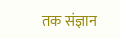तक संज्ञान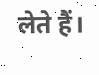लेते हैं।